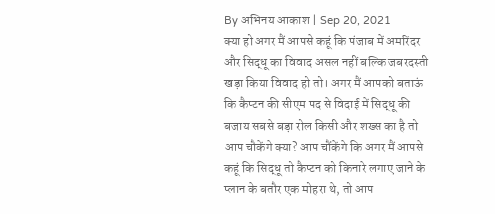By अभिनय आकाश | Sep 20, 2021
क्या हो अगर मैं आपसे कहूं कि पंजाब में अमरिंदर और सिद्धू का विवाद असल नहीं बल्कि जबरदस्ती खड़ा किया विवाद हो तो। अगर मैं आपको बताऊं कि कैप्टन की सीएम पद से विदाई में सिद्धू की बजाय सबसे बड़ा रोल किसी और शख्स का है तो आप चौकेंगे क्या? आप चौंकेंगे कि अगर मैं आपसे कहूं कि सिद्धू तो कैप्टन को किनारे लगाए जाने के प्लान के बतौर एक मोहरा थे, तो आप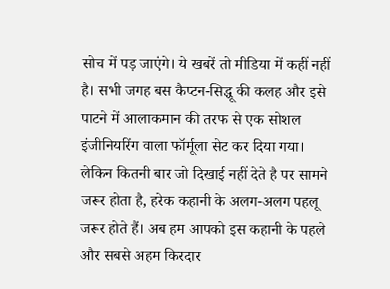सोच में पड़ जाएंगे। ये खबरें तो मीडिया में कहीं नहीं है। सभी जगह बस कैप्टन-सिद्धू की कलह और इसे पाटने में आलाकमान की तरफ से एक सोशल इंजीनियरिंग वाला फॉर्मूला सेट कर दिया गया। लेकिन कितनी बार जो दिखाई नहीं देते है पर सामने जरूर होता है, हरेक कहानी के अलग-अलग पहलू जरूर होते हैं। अब हम आपको इस कहानी के पहले और सबसे अहम किरदार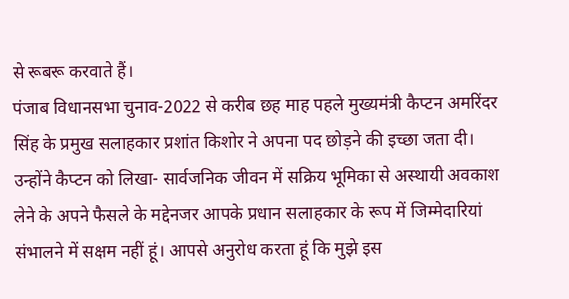से रूबरू करवाते हैं।
पंजाब विधानसभा चुनाव-2022 से करीब छह माह पहले मुख्यमंत्री कैप्टन अमरिंदर सिंह के प्रमुख सलाहकार प्रशांत किशोर ने अपना पद छोड़ने की इच्छा जता दी। उन्होंने कैप्टन को लिखा- सार्वजनिक जीवन में सक्रिय भूमिका से अस्थायी अवकाश लेने के अपने फैसले के मद्देनजर आपके प्रधान सलाहकार के रूप में जिम्मेदारियां संभालने में सक्षम नहीं हूं। आपसे अनुरोध करता हूं कि मुझे इस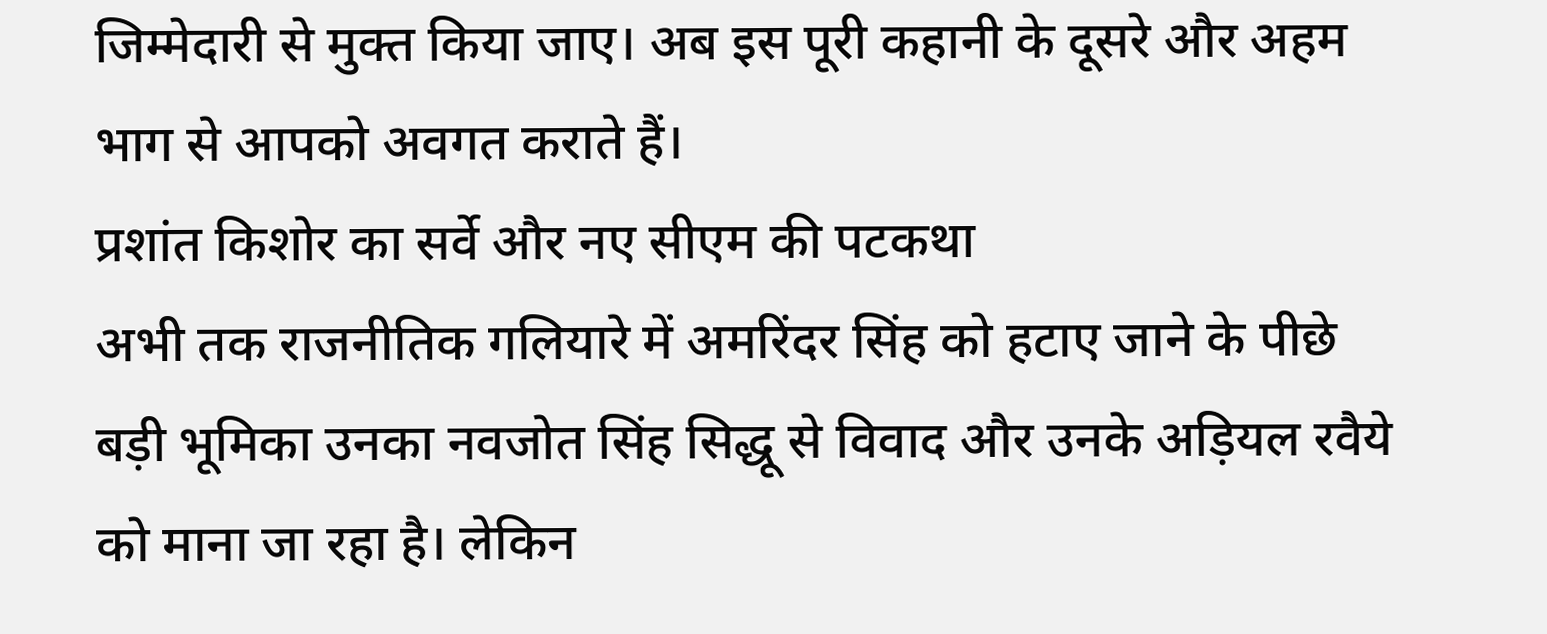जिम्मेदारी से मुक्त किया जाए। अब इस पूरी कहानी के दूसरे और अहम भाग से आपको अवगत कराते हैं।
प्रशांत किशोर का सर्वे और नए सीएम की पटकथा
अभी तक राजनीतिक गलियारे में अमरिंदर सिंह को हटाए जाने के पीछे बड़ी भूमिका उनका नवजोत सिंह सिद्धू से विवाद और उनके अड़ियल रवैये को माना जा रहा है। लेकिन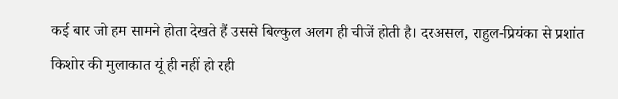कई बार जो हम सामने होता देखते हैं उससे बिल्कुल अलग ही चीजें होती है। दरअसल, राहुल-प्रियंका से प्रशांत किशोर की मुलाकात यूं ही नहीं हो रही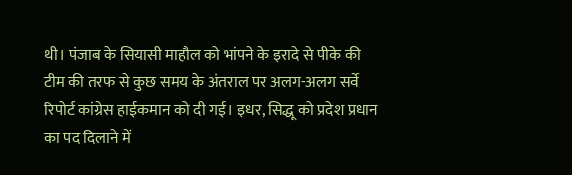थी। पंजाब के सियासी माहौल को भांपने के इरादे से पीके की टीम की तरफ से कुछ समय के अंतराल पर अलग-अलग सर्वे रिपोर्ट कांग्रेस हाईकमान को दी गई। इधर, सिद्धू को प्रदेश प्रधान का पद दिलाने में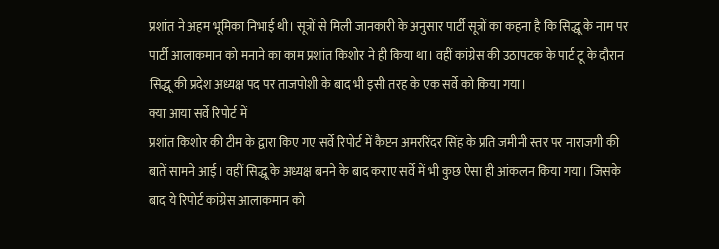प्रशांत ने अहम भूमिका निभाई थी। सूत्रों से मिली जानकारी के अनुसार पार्टी सूत्रों का कहना है कि सिद्धू के नाम पर पार्टी आलाकमान को मनाने का काम प्रशांत किशोर ने ही किया था। वहीं कांग्रेस की उठापटक के पार्ट टू के दौरान सिद्धू की प्रदेश अध्यक्ष पद पर ताजपोशी के बाद भी इसी तरह के एक सर्वे को किया गया।
क्या आया सर्वे रिपोर्ट में
प्रशांत किशोर की टीम के द्वारा किए गए सर्वे रिपोर्ट में कैप्टन अमररिंदर सिंह के प्रति जमीनी स्तर पर नाराजगी की बातें सामने आई। वहीं सिद्धू के अध्यक्ष बनने के बाद कराए सर्वे में भी कुछ ऐसा ही आंकलन किया गया। जिसके बाद ये रिपोर्ट कांग्रेस आलाकमान को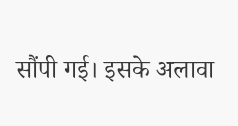सौंपी गई। इसके अलावा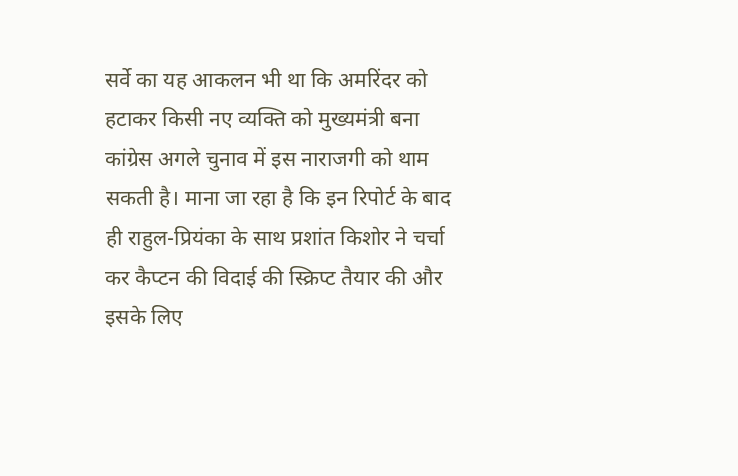सर्वे का यह आकलन भी था कि अमरिंदर को हटाकर किसी नए व्यक्ति को मुख्यमंत्री बना कांग्रेस अगले चुनाव में इस नाराजगी को थाम सकती है। माना जा रहा है कि इन रिपोर्ट के बाद ही राहुल-प्रियंका के साथ प्रशांत किशोर ने चर्चा कर कैप्टन की विदाई की स्क्रिप्ट तैयार की और इसके लिए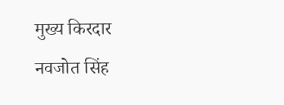मुख्य किरदार नवजोत सिंह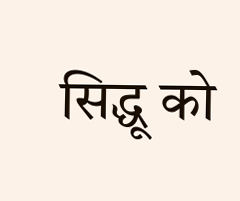सिद्धू को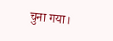चुना गया।